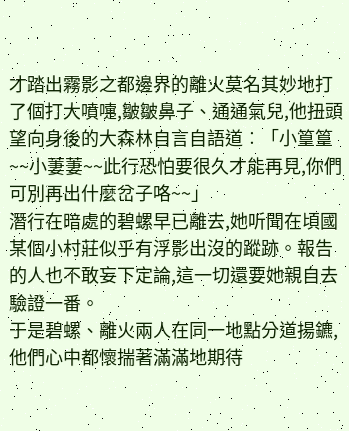才踏出霧影之都邊界的離火莫名其妙地打了個打大噴嚏,皺皺鼻子、通通氣兒,他扭頭望向身後的大森林自言自語道︰「小篁篁~~小萋萋~~此行恐怕要很久才能再見,你們可別再出什麼岔子咯~~」
潛行在暗處的碧螺早已離去,她听聞在頃國某個小村莊似乎有浮影出沒的蹤跡。報告的人也不敢妄下定論,這一切還要她親自去驗證一番。
于是碧螺、離火兩人在同一地點分道揚鑣,他們心中都懷揣著滿滿地期待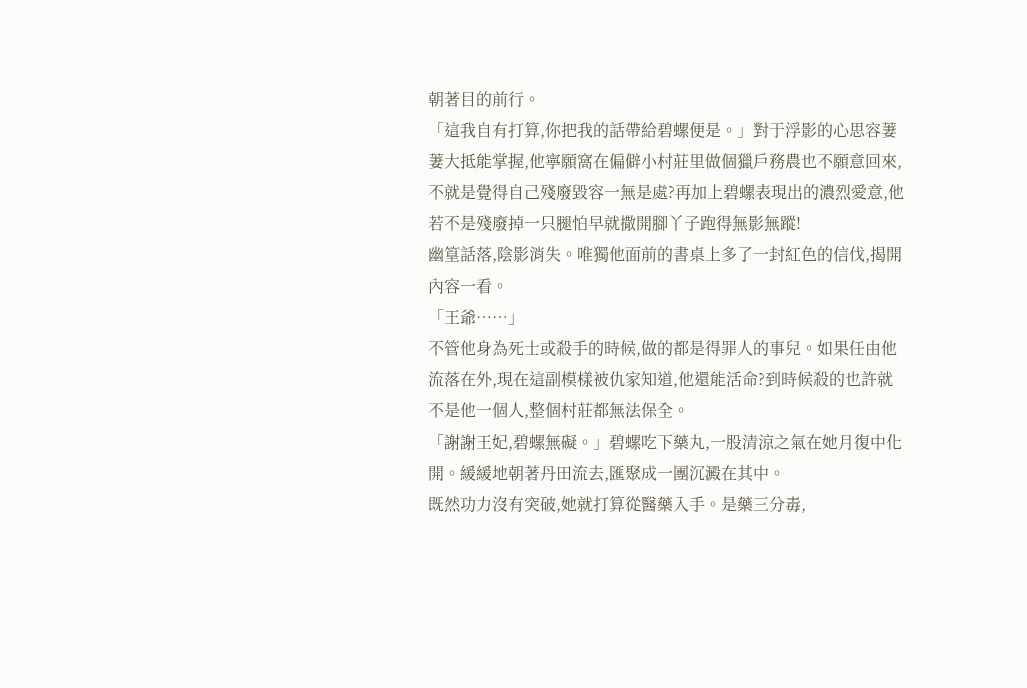朝著目的前行。
「這我自有打算,你把我的話帶給碧螺便是。」對于浮影的心思容萋萋大抵能掌握,他寧願窩在偏僻小村莊里做個獵戶務農也不願意回來,不就是覺得自己殘廢毀容一無是處?再加上碧螺表現出的濃烈愛意,他若不是殘廢掉一只腿怕早就撒開腳丫子跑得無影無蹤!
幽篁話落,陰影消失。唯獨他面前的書桌上多了一封紅色的信伐,揭開內容一看。
「王爺……」
不管他身為死士或殺手的時候,做的都是得罪人的事兒。如果任由他流落在外,現在這副模樣被仇家知道,他還能活命?到時候殺的也許就不是他一個人,整個村莊都無法保全。
「謝謝王妃,碧螺無礙。」碧螺吃下藥丸,一股清涼之氣在她月復中化開。緩緩地朝著丹田流去,匯聚成一團沉澱在其中。
既然功力沒有突破,她就打算從醫藥入手。是藥三分毒,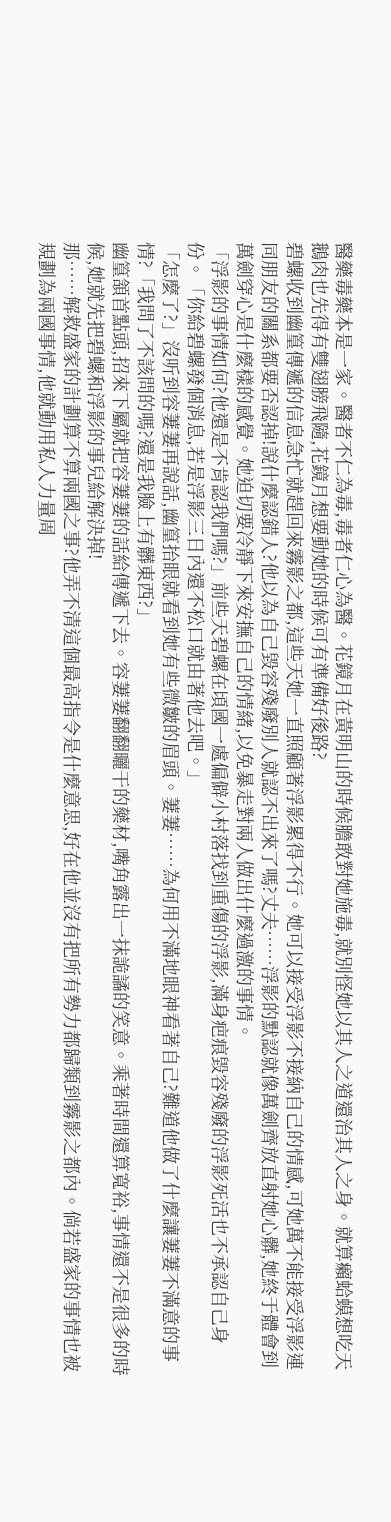醫藥毒藥本是一家。醫者不仁為毒,毒者仁心為醫。花鏡月在黃明山的時候膽敢對她施毒,就別怪她以其人之道還治其人之身。就算癩蛤蟆想吃天鵝肉也先得有雙翅膀飛隨,花鏡月想要動她的時候可有準備好後路?
碧螺收到幽篁傳遞的信息急忙就趕回來霧影之都,這些天她一直照顧著浮影累得不行。她可以接受浮影不接納自己的情感,可她萬不能接受浮影連同朋友的關系都要否認掉!說什麼認錯人?他以為自己毀容殘廢別人就認不出來了嗎?丈夫……浮影的默認就像萬劍齊放直射她心髒,她終于體會到萬劍穿心是什麼樣的感覺。她迫切要冷靜下來安撫自己的情緒,以免暴走對兩人做出什麼過激的事情。
「浮影的事情如何?他還是不肯認我們嗎?」前些天碧螺在頃國一處偏僻小村落找到重傷的浮影,滿身疤痕毀容殘廢的浮影死活也不承認自己身份。「你給碧螺發個消息,若是浮影三日內還不松口就由著他去吧。」
「怎麼了?」沒听到容萋萋再說話,幽篁抬眼就看到她有些微皺的眉頭。萋萋……為何用不滿地眼神看著自己?難道他做了什麼讓萋萋不滿意的事情?「我問了不該問的嗎?還是我臉上有髒東西?」
幽篁頷首點頭,招來下屬就把容萋萋的話給傳遞下去。容萋萋翻翻曬干的藥材,嘴角露出一抹詭譎的笑意。乘著時間還算寬裕,事情還不是很多的時候,她就先把碧螺和浮影的事兒給解決掉!
那……解救盛家的計劃算不算兩國之事?他弄不清這個最高指令是什麼意思,好在他並沒有把所有勢力都歸類到霧影之都內。倘若盛家的事情也被規劃為兩國事情,他就動用私人力量周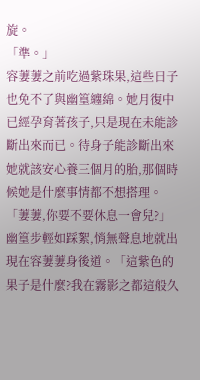旋。
「準。」
容萋萋之前吃過紫珠果,這些日子也免不了與幽篁纏綿。她月復中已經孕育著孩子,只是現在未能診斷出來而已。待身子能診斷出來她就該安心養三個月的胎,那個時候她是什麼事情都不想搭理。
「萋萋,你要不要休息一會兒?」幽篁步輕如踩絮,悄無聲息地就出現在容萋萋身後道。「這紫色的果子是什麼?我在霧影之都這般久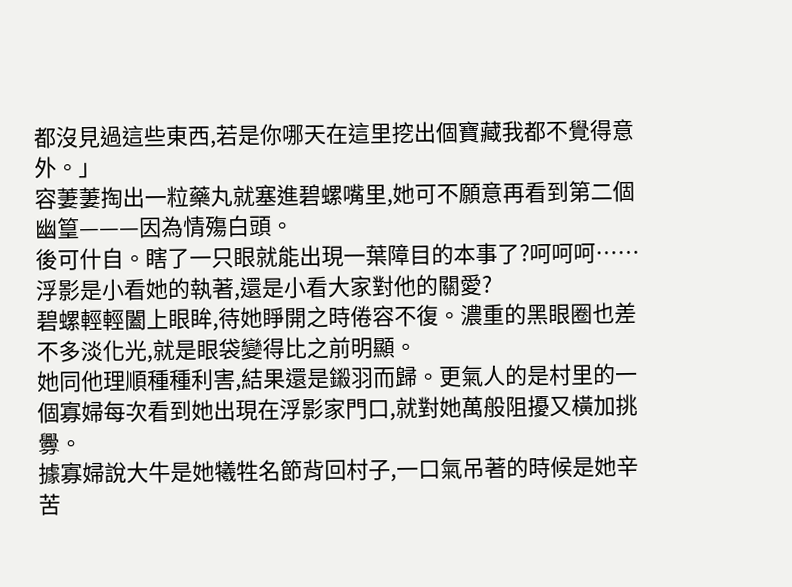都沒見過這些東西,若是你哪天在這里挖出個寶藏我都不覺得意外。」
容萋萋掏出一粒藥丸就塞進碧螺嘴里,她可不願意再看到第二個幽篁———因為情殤白頭。
後可什自。瞎了一只眼就能出現一葉障目的本事了?呵呵呵……浮影是小看她的執著,還是小看大家對他的關愛?
碧螺輕輕闔上眼眸,待她睜開之時倦容不復。濃重的黑眼圈也差不多淡化光,就是眼袋變得比之前明顯。
她同他理順種種利害,結果還是鎩羽而歸。更氣人的是村里的一個寡婦每次看到她出現在浮影家門口,就對她萬般阻擾又橫加挑釁。
據寡婦說大牛是她犧牲名節背回村子,一口氣吊著的時候是她辛苦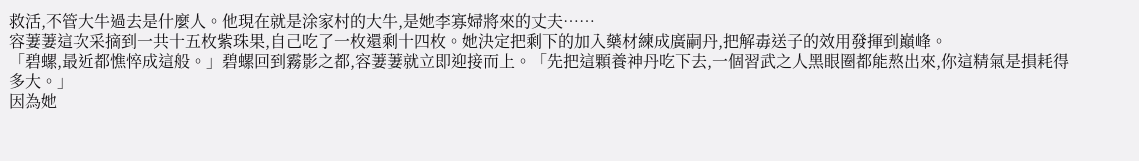救活,不管大牛過去是什麼人。他現在就是涂家村的大牛,是她李寡婦將來的丈夫……
容萋萋這次采摘到一共十五枚紫珠果,自己吃了一枚還剩十四枚。她決定把剩下的加入藥材練成廣嗣丹,把解毒送子的效用發揮到巔峰。
「碧螺,最近都憔悴成這般。」碧螺回到霧影之都,容萋萋就立即迎接而上。「先把這顆養神丹吃下去,一個習武之人黑眼圈都能熬出來,你這精氣是損耗得多大。」
因為她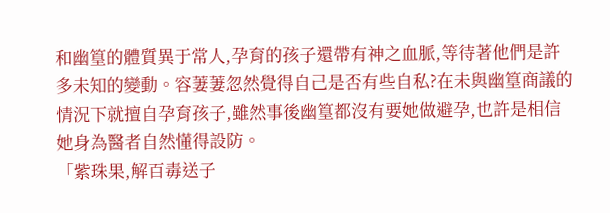和幽篁的體質異于常人,孕育的孩子還帶有神之血脈,等待著他們是許多未知的變動。容萋萋忽然覺得自己是否有些自私?在未與幽篁商議的情況下就擅自孕育孩子,雖然事後幽篁都沒有要她做避孕,也許是相信她身為醫者自然懂得設防。
「紫珠果,解百毒送子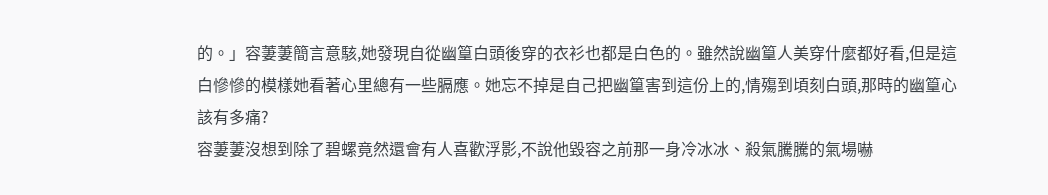的。」容萋萋簡言意駭,她發現自從幽篁白頭後穿的衣衫也都是白色的。雖然說幽篁人美穿什麼都好看,但是這白慘慘的模樣她看著心里總有一些膈應。她忘不掉是自己把幽篁害到這份上的,情殤到頃刻白頭,那時的幽篁心該有多痛?
容萋萋沒想到除了碧螺竟然還會有人喜歡浮影,不說他毀容之前那一身冷冰冰、殺氣騰騰的氣場嚇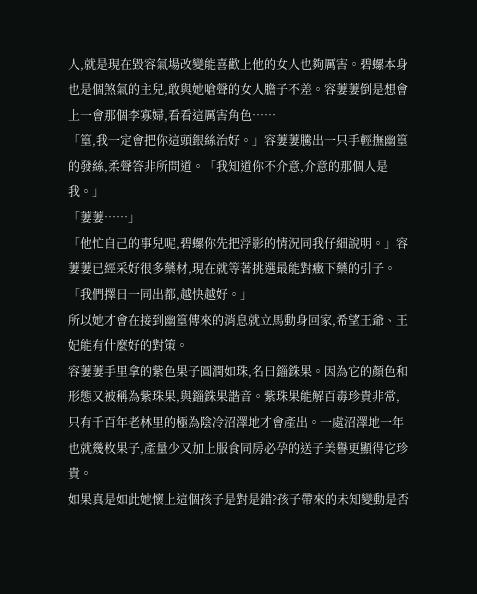人,就是現在毀容氣場改變能喜歡上他的女人也夠厲害。碧螺本身也是個煞氣的主兒,敢與她嗆聲的女人膽子不差。容萋萋倒是想會上一會那個李寡婦,看看這厲害角色……
「篁,我一定會把你這頭銀絲治好。」容萋萋騰出一只手輕撫幽篁的發絲,柔聲答非所問道。「我知道你不介意,介意的那個人是我。」
「萋萋……」
「他忙自己的事兒呢,碧螺你先把浮影的情況同我仔細說明。」容萋萋已經采好很多藥材,現在就等著挑選最能對癥下藥的引子。「我們擇日一同出都,越快越好。」
所以她才會在接到幽篁傳來的消息就立馬動身回家,希望王爺、王妃能有什麼好的對策。
容萋萋手里拿的紫色果子圓潤如珠,名曰錙銖果。因為它的顏色和形態又被稱為紫珠果,與錙銖果諧音。紫珠果能解百毒珍貴非常,只有千百年老林里的極為陰冷沼澤地才會產出。一處沼澤地一年也就幾枚果子,產量少又加上服食同房必孕的送子美譽更顯得它珍貴。
如果真是如此她懷上這個孩子是對是錯?孩子帶來的未知變動是否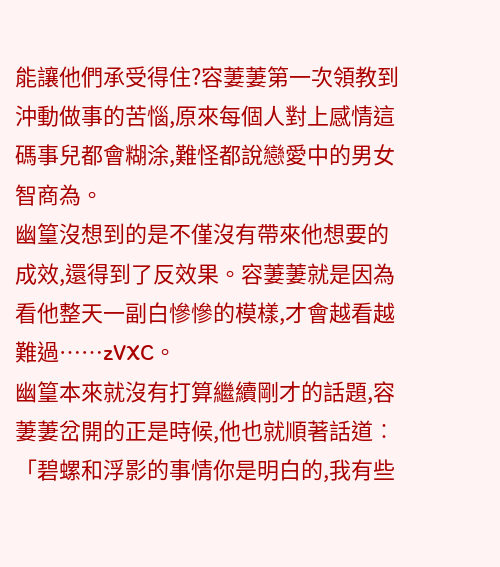能讓他們承受得住?容萋萋第一次領教到沖動做事的苦惱,原來每個人對上感情這碼事兒都會糊涂,難怪都說戀愛中的男女智商為。
幽篁沒想到的是不僅沒有帶來他想要的成效,還得到了反效果。容萋萋就是因為看他整天一副白慘慘的模樣,才會越看越難過……zVXC。
幽篁本來就沒有打算繼續剛才的話題,容萋萋岔開的正是時候,他也就順著話道︰「碧螺和浮影的事情你是明白的,我有些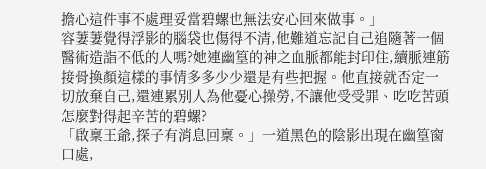擔心這件事不處理妥當碧螺也無法安心回來做事。」
容萋萋覺得浮影的腦袋也傷得不清,他難道忘記自己追隨著一個醫術造詣不低的人嗎?她連幽篁的神之血脈都能封印住,續脈連筋接骨換顏這樣的事情多多少少還是有些把握。他直接就否定一切放棄自己,還連累別人為他憂心操勞,不讓他受受罪、吃吃苦頭怎麼對得起辛苦的碧螺?
「啟稟王爺,探子有消息回稟。」一道黑色的陰影出現在幽篁窗口處,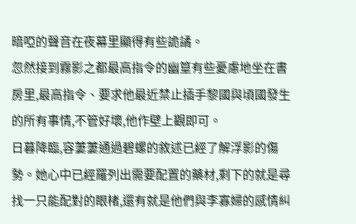暗啞的聲音在夜幕里顯得有些詭譎。
忽然接到霧影之都最高指令的幽篁有些憂慮地坐在書房里,最高指令、要求他最近禁止插手黎國與頃國發生的所有事情,不管好壞,他作壁上觀即可。
日暮降臨,容萋萋通過碧螺的敘述已經了解浮影的傷勢。她心中已經羅列出需要配置的藥材,剩下的就是尋找一只能配對的眼楮,還有就是他們與李寡婦的感情糾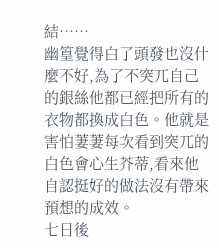結……
幽篁覺得白了頭發也沒什麼不好,為了不突兀自己的銀絲他都已經把所有的衣物都換成白色。他就是害怕萋萋每次看到突兀的白色會心生芥蒂,看來他自認挺好的做法沒有帶來預想的成效。
七日後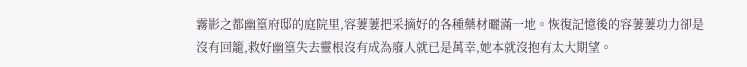霧影之都幽篁府邸的庭院里,容萋萋把采摘好的各種藥材曬滿一地。恢復記憶後的容萋萋功力卻是沒有回籠,救好幽篁失去靈根沒有成為廢人就已是萬幸,她本就沒抱有太大期望。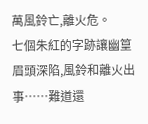萬風鈴亡,離火危。
七個朱紅的字跡讓幽篁眉頭深陷,風鈴和離火出事……難道還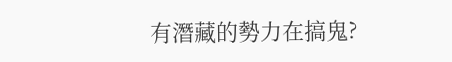有潛藏的勢力在搞鬼?